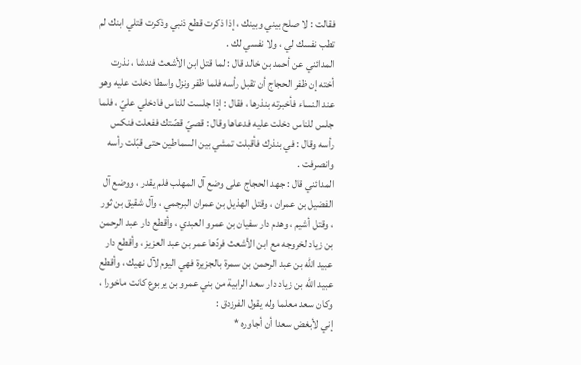فقالت : لا صلح بيني وبينك ، إذا ذكرت قطع ذنبي وذكرت قتلي ابنك لم تطب نفسك لي ، ولا نفسي لك .
المدائني عن أحمد بن خالد قال : لما قتل ابن الأشعث فندشا ، نذرت أخته إن ظفر الحجاج أن تقبل رأسه فلما ظفر ونزل واسطا دخلت عليه وهو عند النساء فأخبرته بنذرها ، فقال : إذا جلست للناس فادخلي عليّ ، فلما جلس للناس دخلت عليه فدعاها وقال : قصيّ قصّتك ففعلت فنكس رأسه وقال : في بنذرك فأقبلت تمشي بين السماطين حتى قبّلت رأسه وانصرفت .
المدائني قال : جهد الحجاج على وضع آل المهلب فلم يقدر ، ووضع آل الفضيل بن عمران ، وقتل الهذيل بن عمران البرجمي ، وآل شقيق بن ثور ، وقتل أشيم ، وهدم دار سفيان بن عمرو العبدي ، وأقطع دار عبد الرحمن بن زياد لخروجه مع ابن الأشعث فردّها عمر بن عبد العزيز ، وأقطع دار عبيد الله بن عبد الرحمن بن سمرة بالجزيرة فهي اليوم لآل نهيك ، وأقطع عبيد الله بن زياد دار سعد الرابية من بني عمرو بن يربوع كانت ماخورا ، وكان سعد معلما وله يقول الفرزدق :
إني لأبغض سعدا أن أجاوره *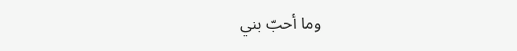وما أحبّ بني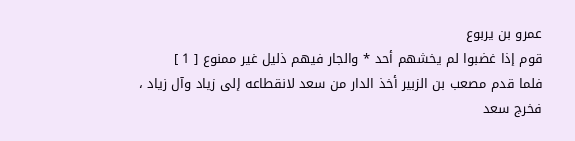عمرو بن يربوع
قوم إذا غضبوا لم يخشهم أحد * والجار فيهم ذليل غير ممنوع [ 1 ]
فلما قدم مصعب بن الزبير أخذ الدار من سعد لانقطاعه إلى زياد وآل زياد ، فخرج سعد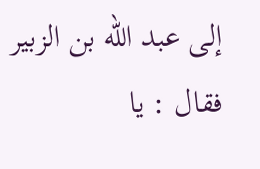إلى عبد الله بن الزبير فقال : يا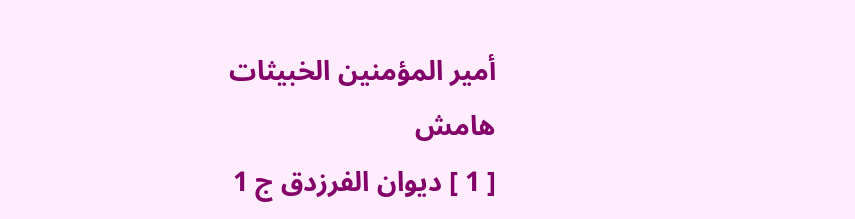أمير المؤمنين الخبيثات
هامش
[ 1 ] ديوان الفرزدق ج 1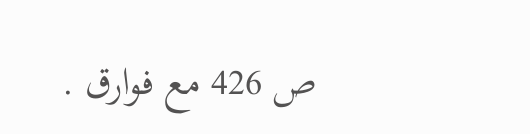ص 426 مع فوارق .